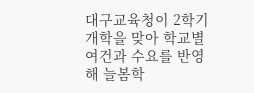대구교육청이 2학기 개학을 맞아 학교별 여건과 수요를 반영해 늘봄학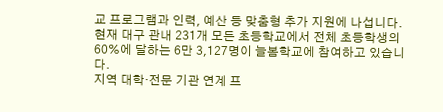교 프로그램과 인력, 예산 등 맞춤형 추가 지원에 나섭니다.
현재 대구 관내 231개 모든 초등학교에서 전체 초등학생의 60%에 달하는 6만 3,127명이 늘봄학교에 참여하고 있습니다.
지역 대학·전문 기관 연계 프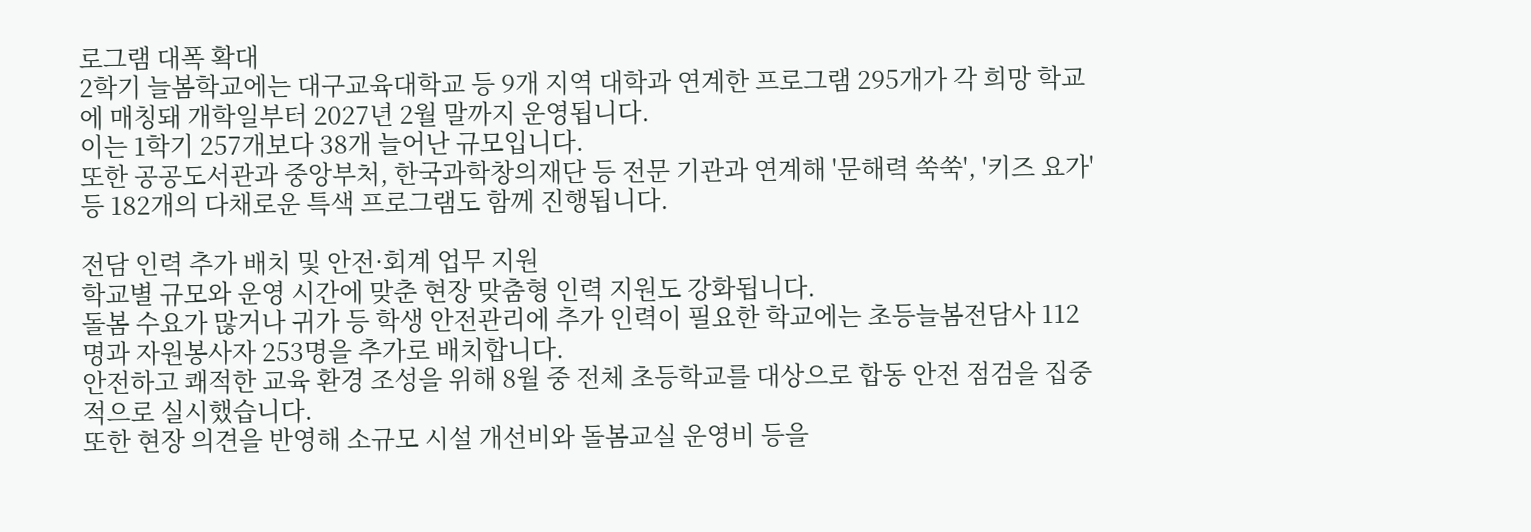로그램 대폭 확대
2학기 늘봄학교에는 대구교육대학교 등 9개 지역 대학과 연계한 프로그램 295개가 각 희망 학교에 매칭돼 개학일부터 2027년 2월 말까지 운영됩니다.
이는 1학기 257개보다 38개 늘어난 규모입니다.
또한 공공도서관과 중앙부처, 한국과학창의재단 등 전문 기관과 연계해 '문해력 쑥쑥', '키즈 요가' 등 182개의 다채로운 특색 프로그램도 함께 진행됩니다.

전담 인력 추가 배치 및 안전·회계 업무 지원
학교별 규모와 운영 시간에 맞춘 현장 맞춤형 인력 지원도 강화됩니다.
돌봄 수요가 많거나 귀가 등 학생 안전관리에 추가 인력이 필요한 학교에는 초등늘봄전담사 112명과 자원봉사자 253명을 추가로 배치합니다.
안전하고 쾌적한 교육 환경 조성을 위해 8월 중 전체 초등학교를 대상으로 합동 안전 점검을 집중적으로 실시했습니다.
또한 현장 의견을 반영해 소규모 시설 개선비와 돌봄교실 운영비 등을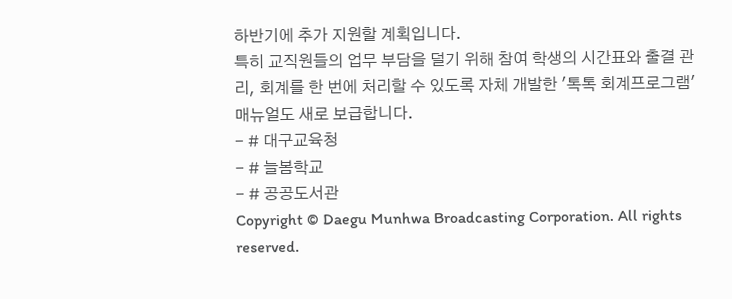하반기에 추가 지원할 계획입니다.
특히 교직원들의 업무 부담을 덜기 위해 참여 학생의 시간표와 출결 관리, 회계를 한 번에 처리할 수 있도록 자체 개발한 '톡톡 회계프로그램' 매뉴얼도 새로 보급합니다.
- # 대구교육청
- # 늘봄학교
- # 공공도서관
Copyright © Daegu Munhwa Broadcasting Corporation. All rights reserved.